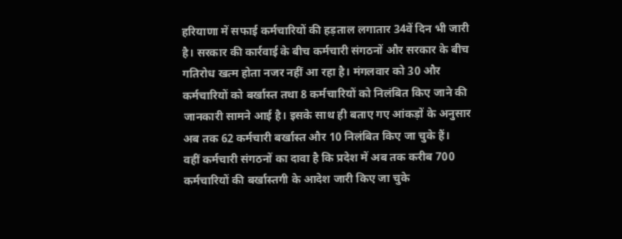हरियाणा में सफाई कर्मचारियों की हड़ताल लगातार 34वें दिन भी जारी है। सरकार की कार्रवाई के बीच कर्मचारी संगठनों और सरकार के बीच गतिरोध खत्म होता नजर नहीं आ रहा है। मंगलवार को 30 और कर्मचारियों को बर्खास्त तथा 8 कर्मचारियों को निलंबित किए जाने की जानकारी सामने आई है। इसके साथ ही बताए गए आंकड़ों के अनुसार अब तक 62 कर्मचारी बर्खास्त और 10 निलंबित किए जा चुके हैं।
वहीं कर्मचारी संगठनों का दावा है कि प्रदेश में अब तक करीब 700 कर्मचारियों की बर्खास्तगी के आदेश जारी किए जा चुके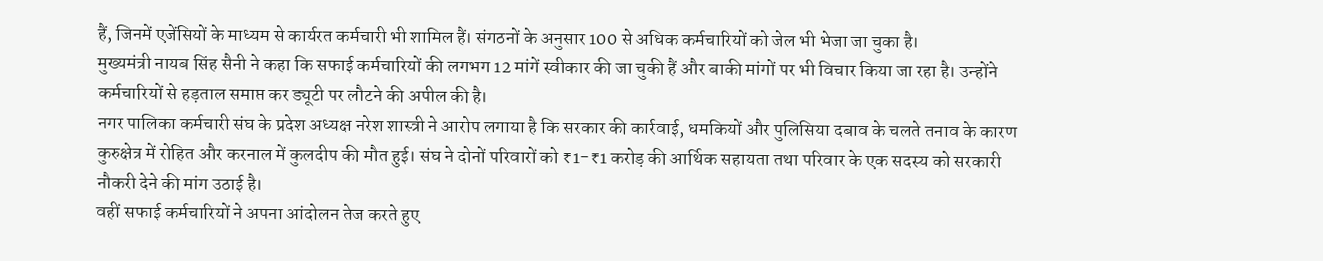हैं, जिनमें एजेंसियों के माध्यम से कार्यरत कर्मचारी भी शामिल हैं। संगठनों के अनुसार 100 से अधिक कर्मचारियों को जेल भी भेजा जा चुका है।
मुख्यमंत्री नायब सिंह सैनी ने कहा कि सफाई कर्मचारियों की लगभग 12 मांगें स्वीकार की जा चुकी हैं और बाकी मांगों पर भी विचार किया जा रहा है। उन्होंने कर्मचारियों से हड़ताल समाप्त कर ड्यूटी पर लौटने की अपील की है।
नगर पालिका कर्मचारी संघ के प्रदेश अध्यक्ष नरेश शास्त्री ने आरोप लगाया है कि सरकार की कार्रवाई, धमकियों और पुलिसिया दबाव के चलते तनाव के कारण कुरुक्षेत्र में रोहित और करनाल में कुलदीप की मौत हुई। संघ ने दोनों परिवारों को ₹1-₹1 करोड़ की आर्थिक सहायता तथा परिवार के एक सदस्य को सरकारी नौकरी देने की मांग उठाई है।
वहीं सफाई कर्मचारियों ने अपना आंदोलन तेज करते हुए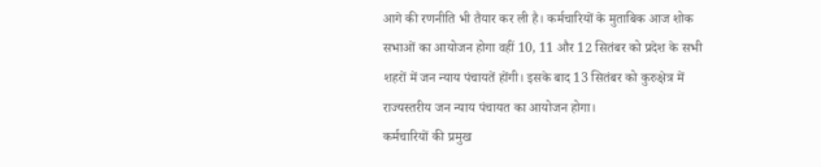आगे की रणनीति भी तैयार कर ली है। कर्मचारियों के मुताबिक आज शोक सभाओं का आयोजन होगा वहीं 10, 11 और 12 सितंबर को प्रदेश के सभी शहरों में जन न्याय पंचायतें होंगी। इसके बाद 13 सितंबर को कुरुक्षेत्र में राज्यस्तरीय जन न्याय पंचायत का आयोजन होगा।
कर्मचारियों की प्रमुख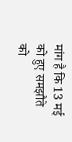मांग है कि 13 मई को हुए समझौते को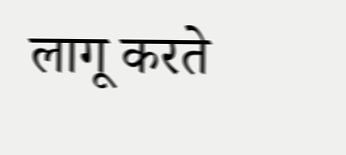लागू करते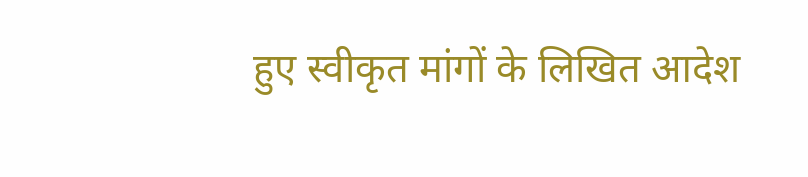हुए स्वीकृत मांगों के लिखित आदेश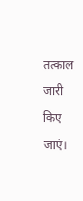तत्काल जारी किए जाएं।